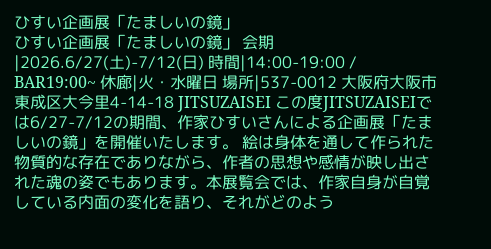ひすい企画展「たましいの鏡」
ひすい企画展「たましいの鏡」 会期|2026.6/27(土)-7/12(日) 時間|14:00-19:00 / BAR19:00~ 休廊|火・水曜日 場所|537-0012 大阪府大阪市東成区大今里4-14-18 JITSUZAISEI この度JITSUZAISEIでは6/27-7/12の期間、作家ひすいさんによる企画展「たましいの鏡」を開催いたします。 絵は身体を通して作られた物質的な存在でありながら、作者の思想や感情が映し出された魂の姿でもあります。本展覧会では、作家自身が自覚している内面の変化を語り、それがどのよう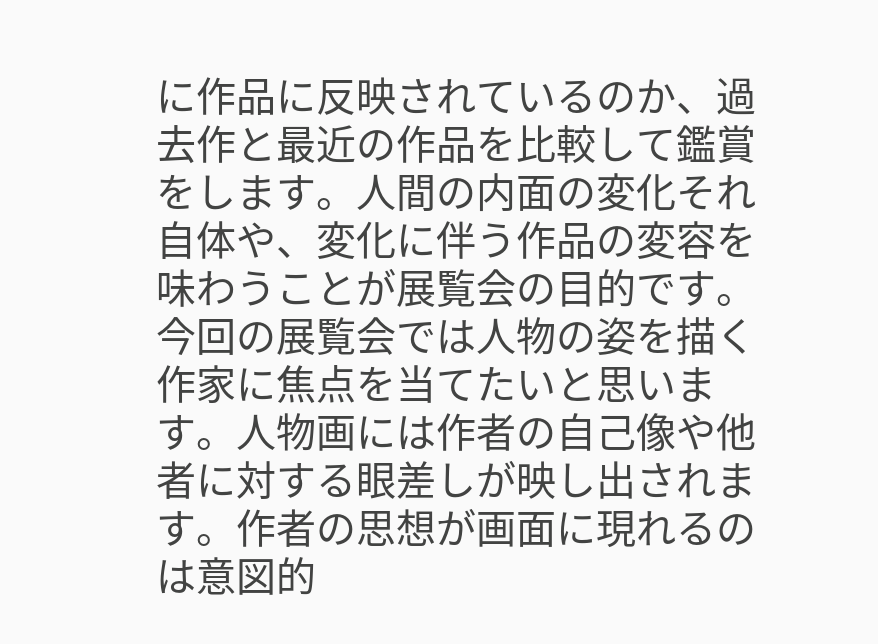に作品に反映されているのか、過去作と最近の作品を比較して鑑賞をします。人間の内面の変化それ自体や、変化に伴う作品の変容を味わうことが展覧会の目的です。 今回の展覧会では人物の姿を描く作家に焦点を当てたいと思います。人物画には作者の自己像や他者に対する眼差しが映し出されます。作者の思想が画面に現れるのは意図的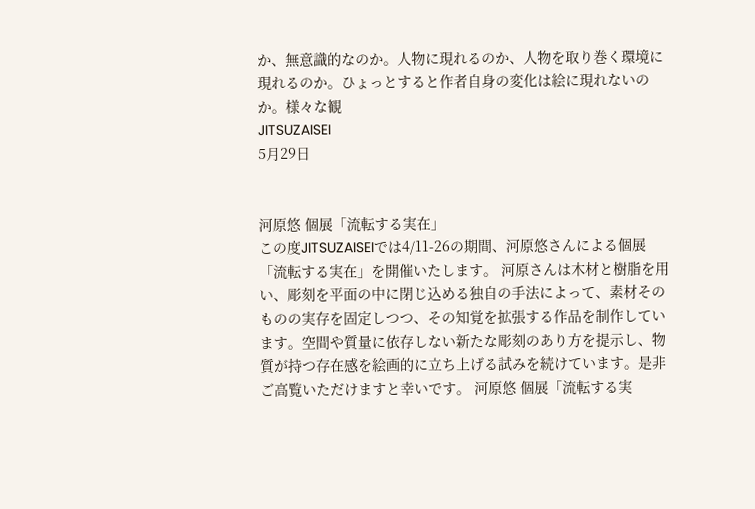か、無意識的なのか。人物に現れるのか、人物を取り巻く環境に現れるのか。ひょっとすると作者自身の変化は絵に現れないのか。様々な観
JITSUZAISEI
5月29日


河原悠 個展「流転する実在」
この度JITSUZAISEIでは4/11-26の期間、河原悠さんによる個展「流転する実在」を開催いたします。 河原さんは木材と樹脂を用い、彫刻を平面の中に閉じ込める独自の手法によって、素材そのものの実存を固定しつつ、その知覚を拡張する作品を制作しています。空間や質量に依存しない新たな彫刻のあり方を提示し、物質が持つ存在感を絵画的に立ち上げる試みを続けています。是非ご高覧いただけますと幸いです。 河原悠 個展「流転する実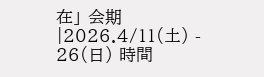在」 会期|2026.4/11(土) - 26(日) 時間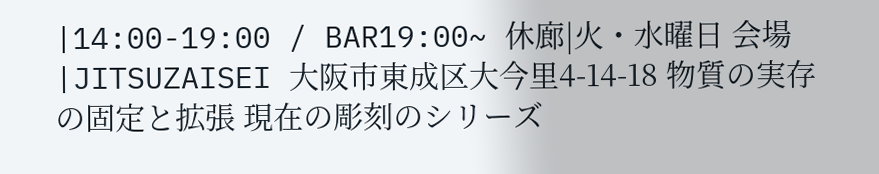|14:00-19:00 / BAR19:00~ 休廊|火・水曜日 会場|JITSUZAISEI 大阪市東成区大今里4-14-18 物質の実存の固定と拡張 現在の彫刻のシリーズ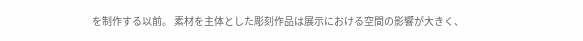を制作する以前。 素材を主体とした彫刻作品は展示における空間の影響が大きく、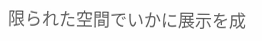限られた空間でいかに展示を成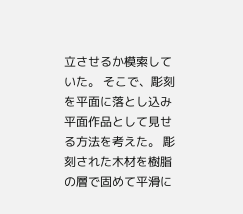立させるか模索していた。 そこで、彫刻を平面に落とし込み平面作品として見せる方法を考えた。 彫刻された木材を樹脂の層で固めて平滑に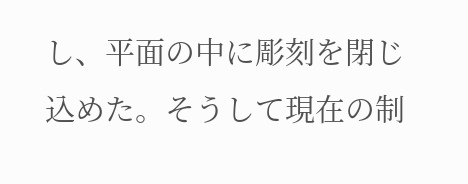し、平面の中に彫刻を閉じ込めた。そうして現在の制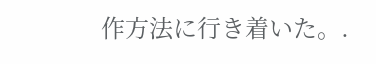作方法に行き着いた。.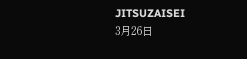JITSUZAISEI
3月26日